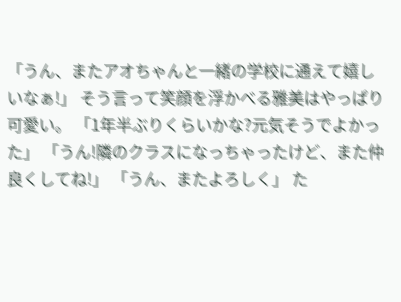「うん、またアオちゃんと一緒の学校に通えて嬉しいなぁ!」 そう言って笑顔を浮かべる雅美はやっぱり可愛い。 「1年半ぶりくらいかな?元気そうでよかった」 「うん!隣のクラスになっちゃったけど、また仲良くしてね!」 「うん、またよろしく」 た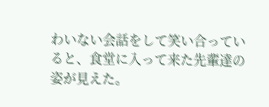わいない会話をして笑い合っていると、食堂に入って来た先輩達の姿が見えた。